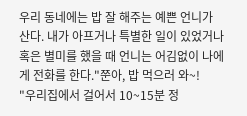우리 동네에는 밥 잘 해주는 예쁜 언니가 산다. 내가 아프거나 특별한 일이 있었거나 혹은 별미를 했을 때 언니는 어김없이 나에게 전화를 한다."쭌아, 밥 먹으러 와~!
"우리집에서 걸어서 10~15분 정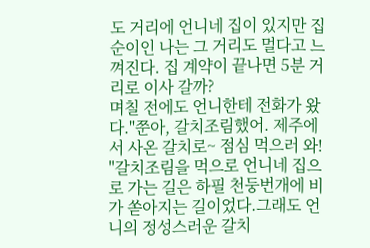도 거리에 언니네 집이 있지만 집순이인 나는 그 거리도 멀다고 느껴진다. 집 계약이 끝나면 5분 거리로 이사 갈까?
며칠 전에도 언니한테 전화가 왔다."쭌아, 갈치조림했어. 제주에서 사온 갈치로~ 점심 먹으러 와!
"갈치조림을 먹으로 언니네 집으로 가는 길은 하필 천둥번개에 비가 쏟아지는 길이었다.그래도 언니의 정성스러운 갈치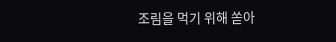조림을 먹기 위해 쏟아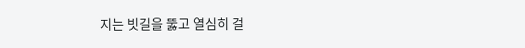지는 빗길을 뚫고 열심히 걸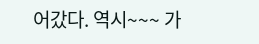어갔다. 역시~~~ 가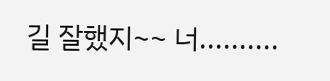길 잘했지~~ 너..........